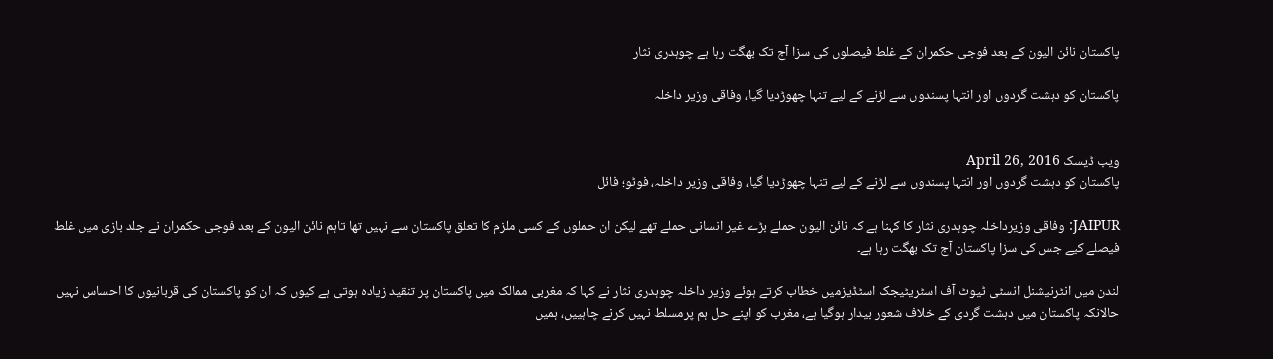پاکستان نائن الیون کے بعد فوجی حکمران کے غلط فیصلوں کی سزا آج تک بھگت رہا ہے چوہدری نثار

پاکستان کو دہشت گردوں اور انتہا پسندوں سے لڑنے کے لیے تنہا چھوڑدیا گیا، وفاقی وزیر داخلہ


ویب ڈیسک April 26, 2016
پاکستان کو دہشت گردوں اور انتہا پسندوں سے لڑنے کے لیے تنہا چھوڑدیا گیا، وفاقی وزیر داخلہ، فوٹو؛ فائل

JAIPUR: وفاقی وزیرداخلہ چوہدری نثار کا کہنا ہے کہ نائن الیون حملے بڑے غیر انسانی حملے تھے لیکن ان حملوں کے کسی ملزم کا تعلق پاکستان سے نہیں تھا تاہم نائن الیون کے بعد فوجی حکمران نے جلد بازی میں غلط فیصلے کیے جس کی سزا پاکستان آج تک بھگت رہا ہے۔

لندن میں انٹرنیشنل انسٹی ٹیوٹ آف اسٹریٹیجک اسٹڈیزمیں خطاب کرتے ہوئے وزیر داخلہ چوہدری نثار نے کہا کہ مغربی ممالک میں پاکستان پر تنقید زیادہ ہوتی ہے کیوں کہ ان کو پاکستان کی قربانیوں کا احساس نہیں حالانکہ پاکستان میں دہشت گردی کے خلاف شعور بیدار ہوگیا ہے، مغرب کو اپنے حل ہم پرمسلط نہیں کرنے چاہییں، ہمیں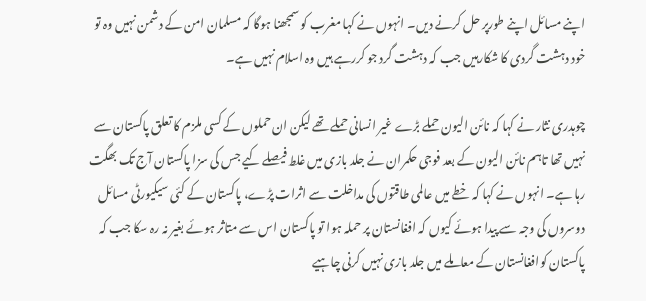اپنے مسائل اپنے طورپر حل کرنے دیں۔ انہوں نے کہا مغرب کو سمجھنا ہوگا کہ مسلمان امن کے دشمن نہیں وہ تو خود دہشت گردی کا شکارہیں جب کہ دہشت گرد جو کررہے ہیں وہ اسلام نہیں ہے۔

چوہدری نثار نے کہا کہ نائن الیون حملے بڑے غیر انسانی حملے تھے لیکن ان حملوں کے کسی ملزم کا تعلق پاکستان سے نہیں تھا تاہم نائن الیون کے بعد فوجی حکمران نے جلد بازی میں غلط فیصلے کیے جس کی سزا پاکستان آج تک بھگت رہا ہے۔ انہوں نے کہا کہ خطے میں عالمی طاقتوں کی مداخلت سے اثرات پڑے، پاکستان کے کئی سیکیورٹی مسائل دوسروں کی وجہ سے پیدا ہوئے کیوں کہ افغانستان پر حملہ ہوا تو پاکستان اس سے متاثر ہوئے بغیر نہ رہ سکا جب کہ پاکستان کوافغانستان کے معاملے میں جلد بازی نہیں کرنی چاہیے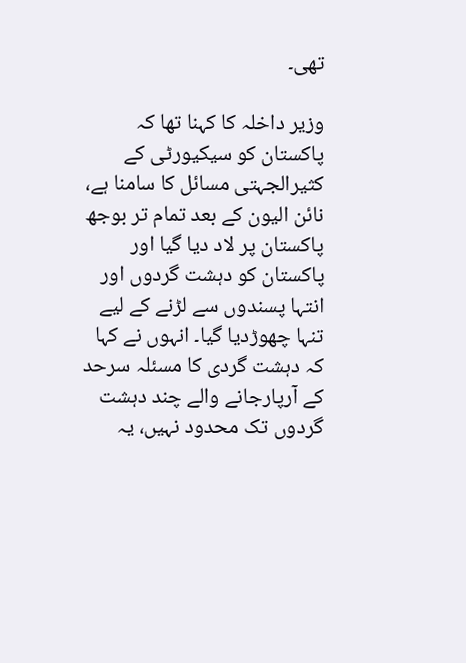تھی۔

وزیر داخلہ کا کہنا تھا کہ پاکستان کو سیکیورٹی کے کثیرالجہتی مسائل کا سامنا ہے، نائن الیون کے بعد تمام تر بوجھ پاکستان پر لاد دیا گیا اور پاکستان کو دہشت گردوں اور انتہا پسندوں سے لڑنے کے لیے تنہا چھوڑدیا گیا۔ انہوں نے کہا کہ دہشت گردی کا مسئلہ سرحد کے آرپارجانے والے چند دہشت گردوں تک محدود نہیں، یہ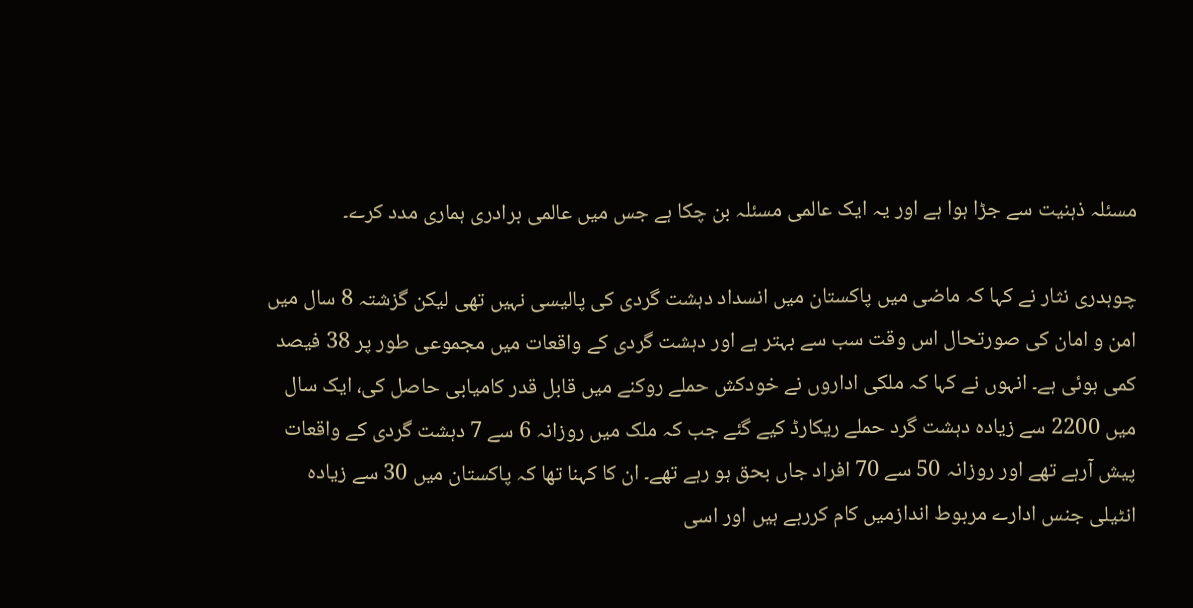مسئلہ ذہنیت سے جڑا ہوا ہے اور یہ ایک عالمی مسئلہ بن چکا ہے جس میں عالمی برادری ہماری مدد کرے۔

چوہدری نثار نے کہا کہ ماضی میں پاکستان میں انسداد دہشت گردی کی پالیسی نہیں تھی لیکن گزشتہ 8 سال میں امن و امان کی صورتحال اس وقت سب سے بہتر ہے اور دہشت گردی کے واقعات میں مجموعی طور پر 38 فیصد کمی ہوئی ہے۔ انہوں نے کہا کہ ملکی اداروں نے خودکش حملے روکنے میں قابل قدر کامیابی حاصل کی، ایک سال میں 2200 سے زیادہ دہشت گرد حملے ریکارڈ کیے گئے جب کہ ملک میں روزانہ 6 سے 7 دہشت گردی کے واقعات پیش آرہے تھے اور روزانہ 50 سے 70 افراد جاں بحق ہو رہے تھے۔ ان کا کہنا تھا کہ پاکستان میں 30 سے زیادہ انٹیلی جنس ادارے مربوط اندازمیں کام کررہے ہیں اور اسی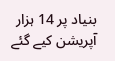بنیاد پر 14 ہزار آپریشن کیے گئے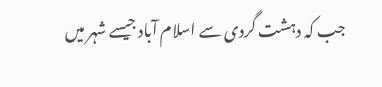جب کہ دہشت گردی سے اسلام آباد جیسے شہر میں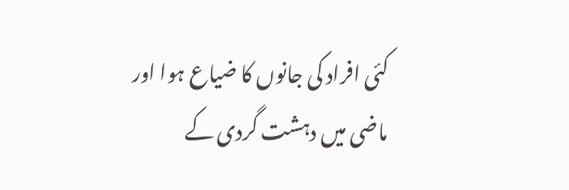کئی افراد کی جانوں کا ضیاع ہوا اور ماضی میں دہشت گردی کے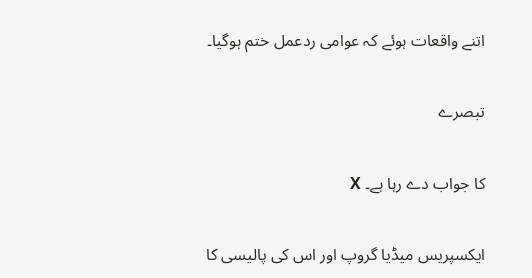اتنے واقعات ہوئے کہ عوامی ردعمل ختم ہوگیا۔

تبصرے

کا جواب دے رہا ہے۔ X

ایکسپریس میڈیا گروپ اور اس کی پالیسی کا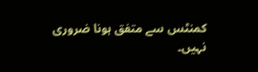کمنٹس سے متفق ہونا ضروری نہیں۔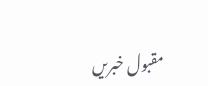مقبول خبریں